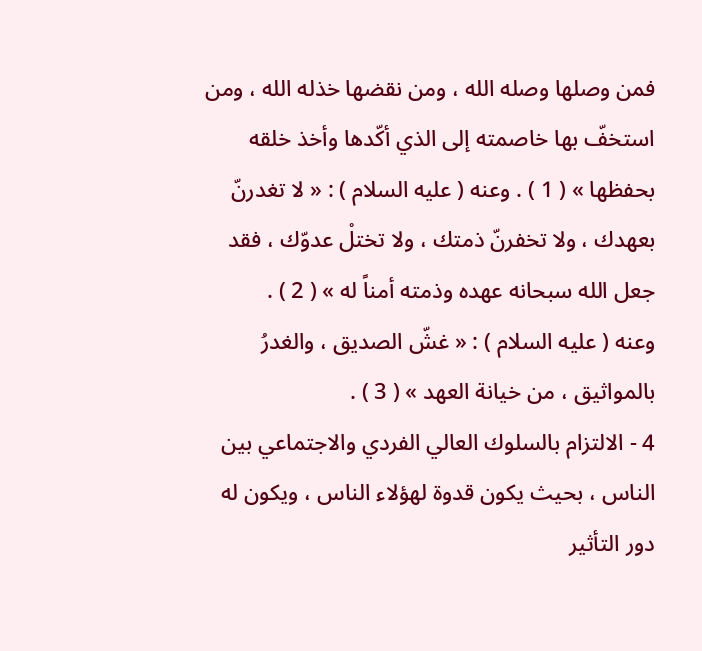فمن وصلها وصله الله ، ومن نقضها خذله الله ، ومن استخفّ بها خاصمته إلى الذي أكّدها وأخذ خلقه بحفظها » ( 1 ) . وعنه ( عليه السلام ) : « لا تغدرنّ بعهدك ، ولا تخفرنّ ذمتك ، ولا تختلْ عدوّك ، فقد جعل الله سبحانه عهده وذمته أمناً له » ( 2 ) .
وعنه ( عليه السلام ) : « غشّ الصديق ، والغدرُ بالمواثيق ، من خيانة العهد » ( 3 ) .
4 - الالتزام بالسلوك العالي الفردي والاجتماعي بين الناس ، بحيث يكون قدوة لهؤلاء الناس ، ويكون له دور التأثير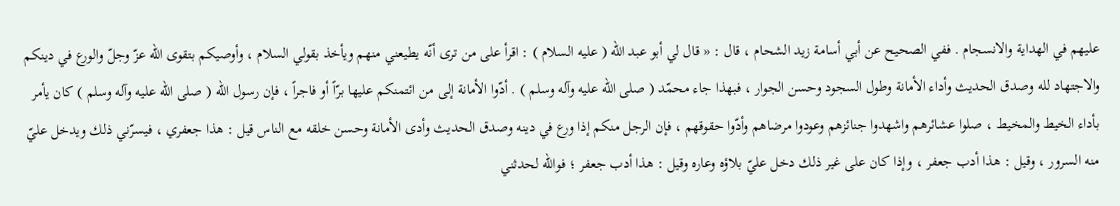عليهم في الهداية والانسجام . ففي الصحيح عن أبي أسامة زيد الشحام ، قال : « قال لي أبو عبد الله ( عليه السلام ) : اقرأ على من ترى أنّه يطيعني منهم ويأخذ بقولي السلام ، وأوصيكم بتقوى الله عزّ وجلّ والورع في دينكم والاجتهاد لله وصدق الحديث وأداء الأمانة وطول السجود وحسن الجوار ، فبهذا جاء محمّد ( صلى الله عليه وآله وسلم ) . أدّوا الأمانة إلى من ائتمنكم عليها برّاً أو فاجراً ، فإن رسول الله ( صلى الله عليه وآله وسلم ) كان يأمر بأداء الخيط والمخيط ، صلوا عشائرهم واشهدوا جنائزهم وعودوا مرضاهم وأدّوا حقوقهم ، فإن الرجل منكم إذا ورع في دينه وصدق الحديث وأدى الأمانة وحسن خلقه مع الناس قيل : هذا جعفري ، فيسرّني ذلك ويدخل عليّ منه السرور ، وقيل : هذا أدب جعفر ، وإذا كان على غير ذلك دخل عليّ بلاؤه وعاره وقيل : هذا أدب جعفر ؛ فوالله لحدثني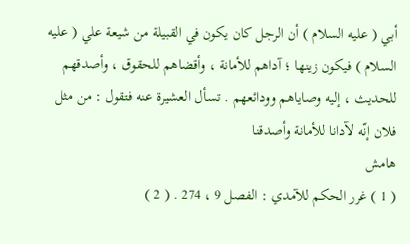أبي ( عليه السلام ) أن الرجل كان يكون في القبيلة من شيعة علي ( عليه السلام ) فيكون زينها ؛ آداهم للأمانة ، وأقضاهم للحقوق ، وأصدقهم للحديث ، إليه وصاياهم وودائعهم . تسأل العشيرة عنه فتقول : من مثل فلان إنّه لآدانا للأمانة وأصدقنا
هامش
( 1 ) غرر الحكم للآمدي : الفصل 9 ، 274 . ( 2 )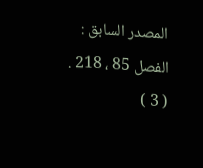المصدر السابق : الفصل 85 ، 218 .
( 3 )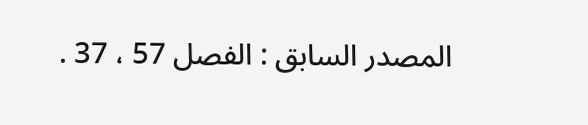المصدر السابق : الفصل 57 ، 37 .